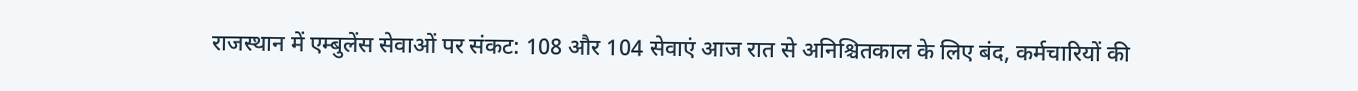राजस्थान में एम्बुलेंस सेवाओं पर संकट: 108 और 104 सेवाएं आज रात से अनिश्चितकाल के लिए बंद, कर्मचारियों की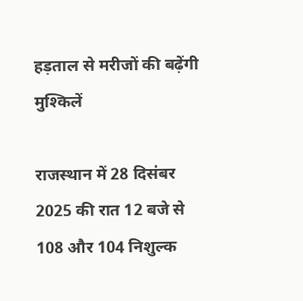हड़ताल से मरीजों की बढ़ेंगी मुश्किलें

राजस्थान में 28 दिसंबर 2025 की रात 12 बजे से 108 और 104 निशुल्क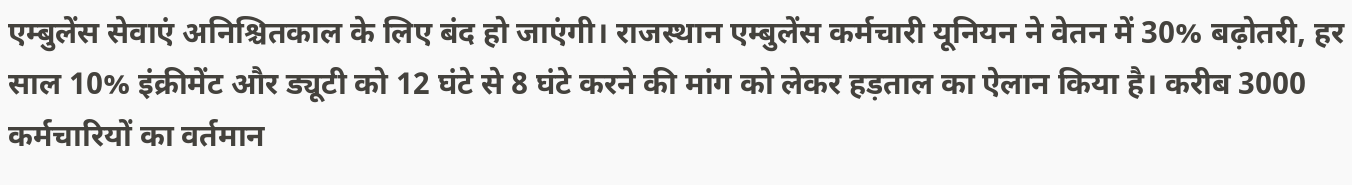एम्बुलेंस सेवाएं अनिश्चितकाल के लिए बंद हो जाएंगी। राजस्थान एम्बुलेंस कर्मचारी यूनियन ने वेतन में 30% बढ़ोतरी, हर साल 10% इंक्रीमेंट और ड्यूटी को 12 घंटे से 8 घंटे करने की मांग को लेकर हड़ताल का ऐलान किया है। करीब 3000 कर्मचारियों का वर्तमान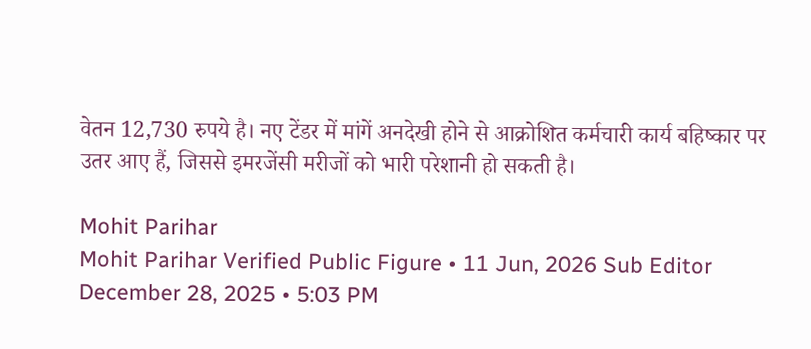वेतन 12,730 रुपये है। नए टेंडर में मांगें अनदेखी होने से आक्रोशित कर्मचारी कार्य बहिष्कार पर उतर आए हैं, जिससे इमरजेंसी मरीजों को भारी परेशानी हो सकती है।

Mohit Parihar
Mohit Parihar Verified Public Figure • 11 Jun, 2026 Sub Editor
December 28, 2025 • 5:03 PM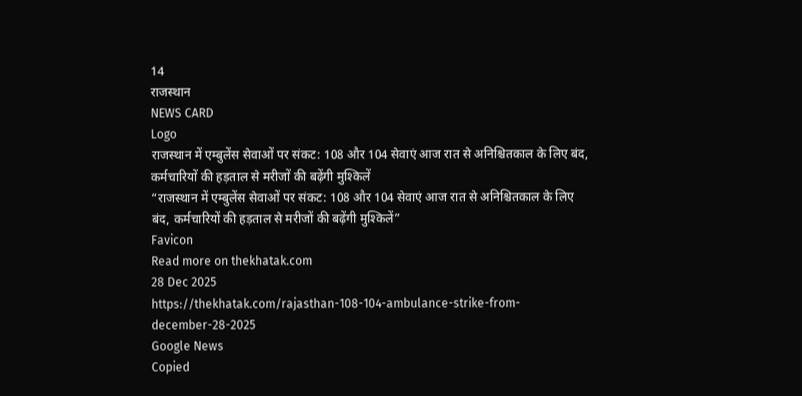14
राजस्थान
NEWS CARD
Logo
राजस्थान में एम्बुलेंस सेवाओं पर संकट: 108 और 104 सेवाएं आज रात से अनिश्चितकाल के लिए बंद, कर्मचारियों की हड़ताल से मरीजों की बढ़ेंगी मुश्किलें
“राजस्थान में एम्बुलेंस सेवाओं पर संकट: 108 और 104 सेवाएं आज रात से अनिश्चितकाल के लिए बंद, कर्मचारियों की हड़ताल से मरीजों की बढ़ेंगी मुश्किलें”
Favicon
Read more on thekhatak.com
28 Dec 2025
https://thekhatak.com/rajasthan-108-104-ambulance-strike-from-december-28-2025
Google News
Copied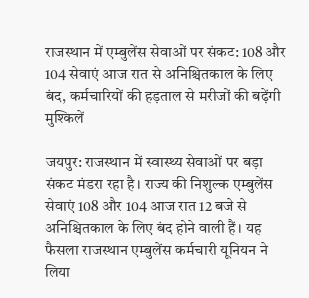राजस्थान में एम्बुलेंस सेवाओं पर संकट: 108 और 104 सेवाएं आज रात से अनिश्चितकाल के लिए बंद, कर्मचारियों की हड़ताल से मरीजों की बढ़ेंगी मुश्किलें

जयपुर: राजस्थान में स्वास्थ्य सेवाओं पर बड़ा संकट मंडरा रहा है। राज्य की निशुल्क एम्बुलेंस सेवाएं 108 और 104 आज रात 12 बजे से अनिश्चितकाल के लिए बंद होने वाली हैं। यह फैसला राजस्थान एम्बुलेंस कर्मचारी यूनियन ने लिया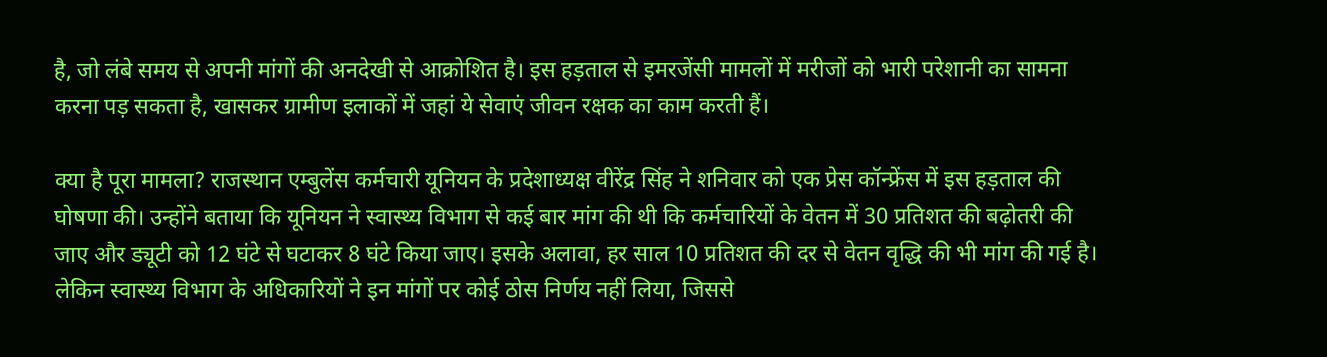है, जो लंबे समय से अपनी मांगों की अनदेखी से आक्रोशित है। इस हड़ताल से इमरजेंसी मामलों में मरीजों को भारी परेशानी का सामना करना पड़ सकता है, खासकर ग्रामीण इलाकों में जहां ये सेवाएं जीवन रक्षक का काम करती हैं।

क्या है पूरा मामला? राजस्थान एम्बुलेंस कर्मचारी यूनियन के प्रदेशाध्यक्ष वीरेंद्र सिंह ने शनिवार को एक प्रेस कॉन्फ्रेंस में इस हड़ताल की घोषणा की। उन्होंने बताया कि यूनियन ने स्वास्थ्य विभाग से कई बार मांग की थी कि कर्मचारियों के वेतन में 30 प्रतिशत की बढ़ोतरी की जाए और ड्यूटी को 12 घंटे से घटाकर 8 घंटे किया जाए। इसके अलावा, हर साल 10 प्रतिशत की दर से वेतन वृद्धि की भी मांग की गई है। लेकिन स्वास्थ्य विभाग के अधिकारियों ने इन मांगों पर कोई ठोस निर्णय नहीं लिया, जिससे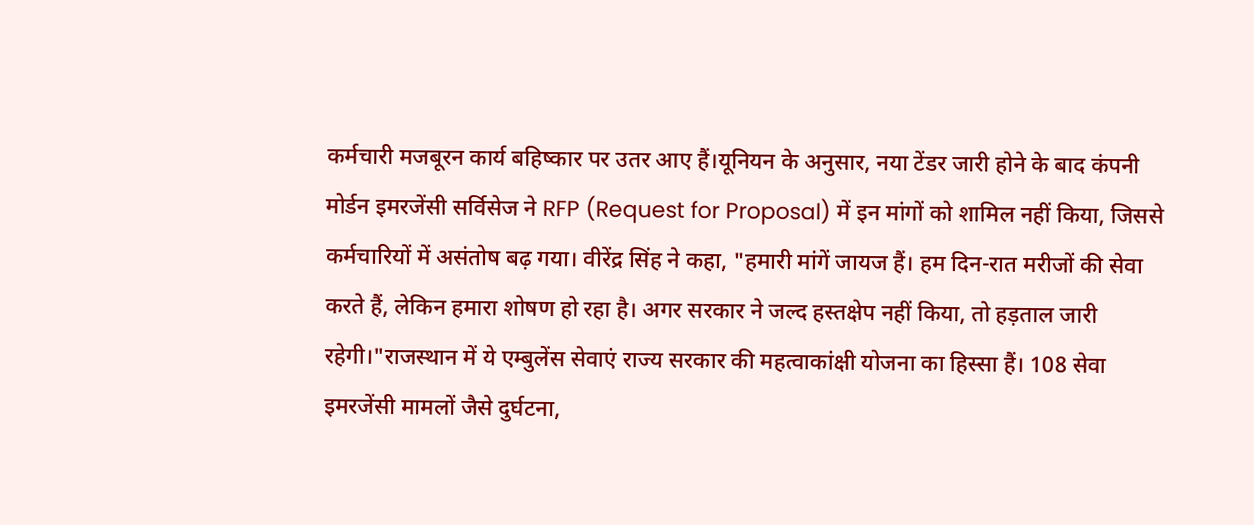कर्मचारी मजबूरन कार्य बहिष्कार पर उतर आए हैं।यूनियन के अनुसार, नया टेंडर जारी होने के बाद कंपनी मोर्डन इमरजेंसी सर्विसेज ने RFP (Request for Proposal) में इन मांगों को शामिल नहीं किया, जिससे कर्मचारियों में असंतोष बढ़ गया। वीरेंद्र सिंह ने कहा, "हमारी मांगें जायज हैं। हम दिन-रात मरीजों की सेवा करते हैं, लेकिन हमारा शोषण हो रहा है। अगर सरकार ने जल्द हस्तक्षेप नहीं किया, तो हड़ताल जारी रहेगी।"राजस्थान में ये एम्बुलेंस सेवाएं राज्य सरकार की महत्वाकांक्षी योजना का हिस्सा हैं। 108 सेवा इमरजेंसी मामलों जैसे दुर्घटना,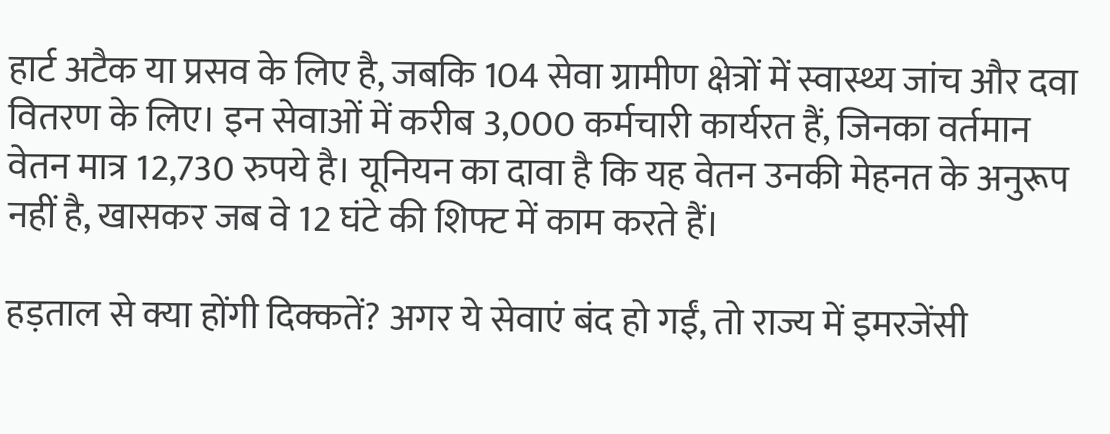हार्ट अटैक या प्रसव के लिए है, जबकि 104 सेवा ग्रामीण क्षेत्रों में स्वास्थ्य जांच और दवा वितरण के लिए। इन सेवाओं में करीब 3,000 कर्मचारी कार्यरत हैं, जिनका वर्तमान वेतन मात्र 12,730 रुपये है। यूनियन का दावा है कि यह वेतन उनकी मेहनत के अनुरूप नहीं है, खासकर जब वे 12 घंटे की शिफ्ट में काम करते हैं।

हड़ताल से क्या होंगी दिक्कतें? अगर ये सेवाएं बंद हो गईं, तो राज्य में इमरजेंसी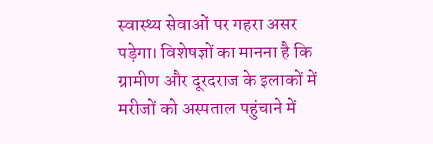स्वास्थ्य सेवाओं पर गहरा असर पड़ेगा। विशेषज्ञों का मानना है कि ग्रामीण और दूरदराज के इलाकों में मरीजों को अस्पताल पहुंचाने में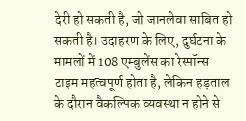देरी हो सकती है, जो जानलेवा साबित हो सकती है। उदाहरण के लिए, दुर्घटना के मामलों में 108 एम्बुलेंस का रेस्पॉन्स टाइम महत्वपूर्ण होता है, लेकिन हड़ताल के दौरान वैकल्पिक व्यवस्था न होने से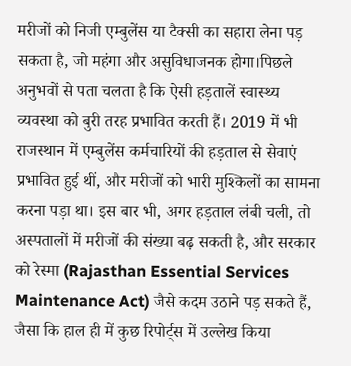मरीजों को निजी एम्बुलेंस या टैक्सी का सहारा लेना पड़ सकता है, जो महंगा और असुविधाजनक होगा।पिछले अनुभवों से पता चलता है कि ऐसी हड़तालें स्वास्थ्य व्यवस्था को बुरी तरह प्रभावित करती हैं। 2019 में भी राजस्थान में एम्बुलेंस कर्मचारियों की हड़ताल से सेवाएं प्रभावित हुई थीं, और मरीजों को भारी मुश्किलों का सामना करना पड़ा था। इस बार भी, अगर हड़ताल लंबी चली, तो अस्पतालों में मरीजों की संख्या बढ़ सकती है, और सरकार को रेस्मा (Rajasthan Essential Services Maintenance Act) जैसे कदम उठाने पड़ सकते हैं, जैसा कि हाल ही में कुछ रिपोर्ट्स में उल्लेख किया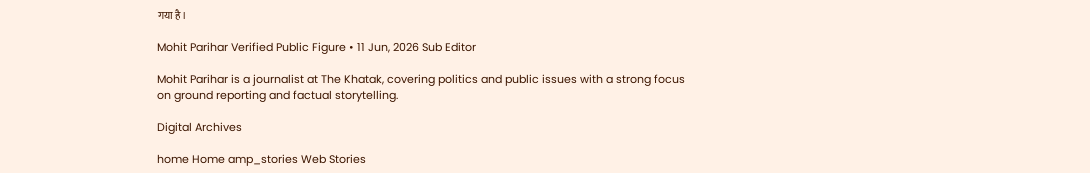गया है।

Mohit Parihar Verified Public Figure • 11 Jun, 2026 Sub Editor

Mohit Parihar is a journalist at The Khatak, covering politics and public issues with a strong focus on ground reporting and factual storytelling.

Digital Archives

home Home amp_stories Web Stories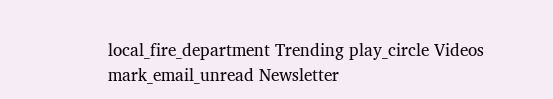local_fire_department Trending play_circle Videos mark_email_unread Newsletter